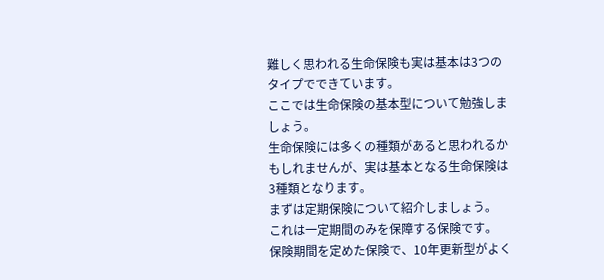難しく思われる生命保険も実は基本は3つのタイプでできています。
ここでは生命保険の基本型について勉強しましょう。
生命保険には多くの種類があると思われるかもしれませんが、実は基本となる生命保険は3種類となります。
まずは定期保険について紹介しましょう。
これは一定期間のみを保障する保険です。
保険期間を定めた保険で、10年更新型がよく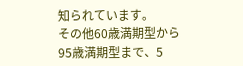知られています。
その他60歳満期型から95歳満期型まで、5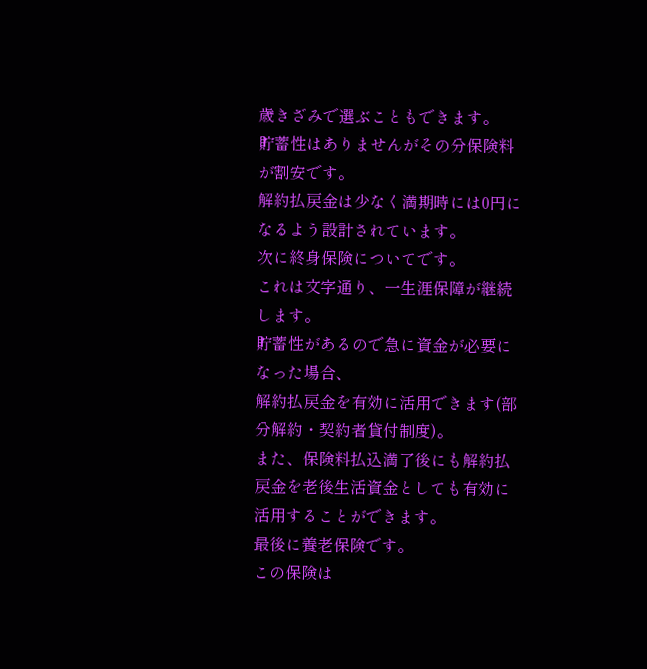歳きざみで選ぶこともできます。
貯蓄性はありませんがその分保険料が割安です。
解約払戻金は少なく満期時には0円になるよう設計されています。
次に終身保険についてです。
これは文字通り、一生涯保障が継続します。
貯蓄性があるので急に資金が必要になった場合、
解約払戻金を有効に活用できます(部分解約・契約者貸付制度)。
また、保険料払込満了後にも解約払戻金を老後生活資金としても有効に活用することができます。
最後に養老保険です。
この保険は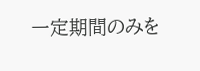一定期間のみを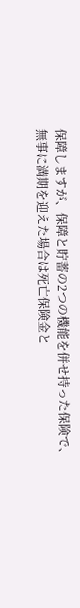保障しますが、保障と貯蓄の2つの機能を併せ持った保険で、
無事に満期を迎えた場合は死亡保険金と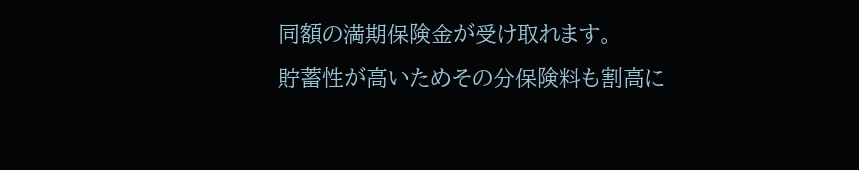同額の満期保険金が受け取れます。
貯蓄性が高いためその分保険料も割高に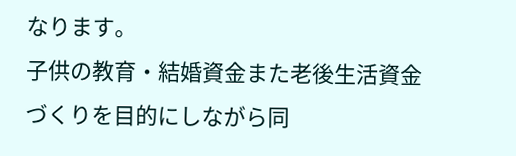なります。
子供の教育・結婚資金また老後生活資金づくりを目的にしながら同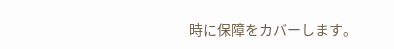時に保障をカバーします。